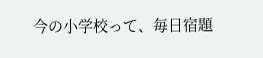今の小学校って、毎日宿題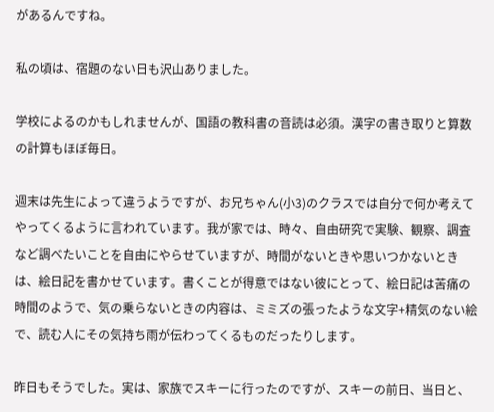があるんですね。

私の頃は、宿題のない日も沢山ありました。

学校によるのかもしれませんが、国語の教科書の音読は必須。漢字の書き取りと算数の計算もほぼ毎日。

週末は先生によって違うようですが、お兄ちゃん(小3)のクラスでは自分で何か考えてやってくるように言われています。我が家では、時々、自由研究で実験、観察、調査など調べたいことを自由にやらせていますが、時間がないときや思いつかないときは、絵日記を書かせています。書くことが得意ではない彼にとって、絵日記は苦痛の時間のようで、気の乗らないときの内容は、ミミズの張ったような文字+精気のない絵で、読む人にその気持ち雨が伝わってくるものだったりします。

昨日もそうでした。実は、家族でスキーに行ったのですが、スキーの前日、当日と、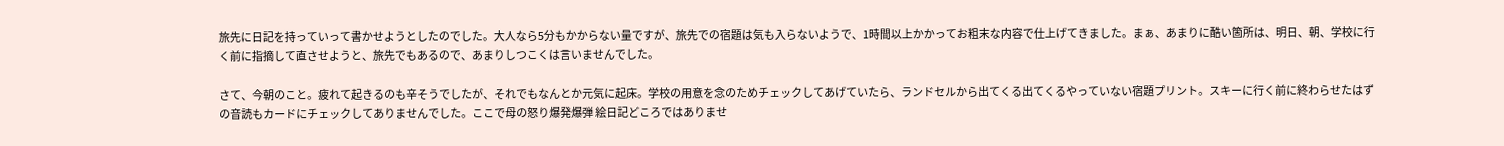旅先に日記を持っていって書かせようとしたのでした。大人なら5分もかからない量ですが、旅先での宿題は気も入らないようで、1時間以上かかってお粗末な内容で仕上げてきました。まぁ、あまりに酷い箇所は、明日、朝、学校に行く前に指摘して直させようと、旅先でもあるので、あまりしつこくは言いませんでした。

さて、今朝のこと。疲れて起きるのも辛そうでしたが、それでもなんとか元気に起床。学校の用意を念のためチェックしてあげていたら、ランドセルから出てくる出てくるやっていない宿題プリント。スキーに行く前に終わらせたはずの音読もカードにチェックしてありませんでした。ここで母の怒り爆発爆弾 絵日記どころではありませ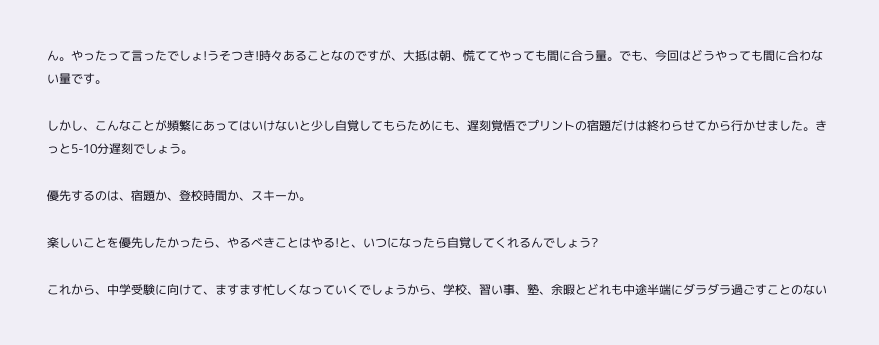ん。やったって言ったでしょ!うそつき!時々あることなのですが、大抵は朝、慌ててやっても間に合う量。でも、今回はどうやっても間に合わない量です。

しかし、こんなことが頻繁にあってはいけないと少し自覚してもらためにも、遅刻覚悟でプリントの宿題だけは終わらせてから行かせました。きっと5-10分遅刻でしょう。

優先するのは、宿題か、登校時間か、スキーか。

楽しいことを優先したかったら、やるべきことはやる!と、いつになったら自覚してくれるんでしょう?

これから、中学受験に向けて、ますます忙しくなっていくでしょうから、学校、習い事、塾、余暇とどれも中途半端にダラダラ過ごすことのない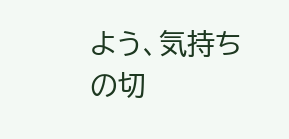よう、気持ちの切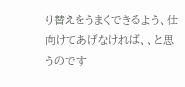り替えをうまくできるよう、仕向けてあげなければ、、と思うのです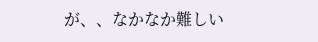が、、なかなか難しい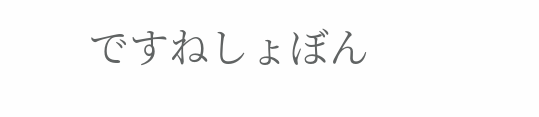ですねしょぼん